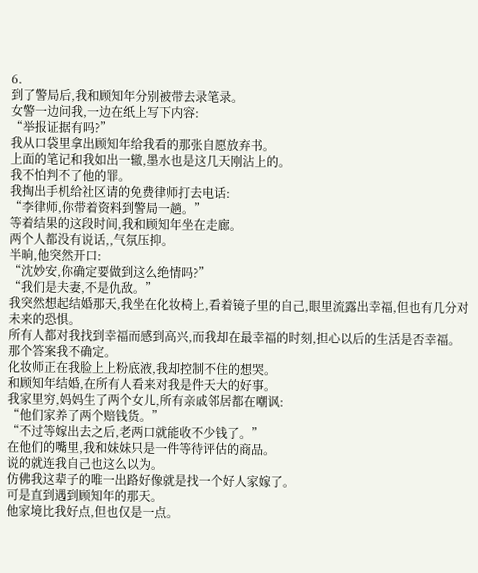6.
到了警局后,我和顾知年分别被带去录笔录。
女警一边问我,一边在纸上写下内容:
“举报证据有吗?”
我从口袋里拿出顾知年给我看的那张自愿放弃书。
上面的笔记和我如出一辙,墨水也是这几天刚沾上的。
我不怕判不了他的罪。
我掏出手机给社区请的免费律师打去电话:
“李律师,你带着资料到警局一趟。”
等着结果的这段时间,我和顾知年坐在走廊。
两个人都没有说话,,气氛压抑。
半晌,他突然开口:
“沈妙安,你确定要做到这么绝情吗?”
“我们是夫妻,不是仇敌。”
我突然想起结婚那天,我坐在化妆椅上,看着镜子里的自己,眼里流露出幸福,但也有几分对未来的恐惧。
所有人都对我找到幸福而感到高兴,而我却在最幸福的时刻,担心以后的生活是否幸福。
那个答案我不确定。
化妆师正在我脸上上粉底液,我却控制不住的想哭。
和顾知年结婚,在所有人看来对我是件天大的好事。
我家里穷,妈妈生了两个女儿,所有亲戚邻居都在嘲讽:
“他们家养了两个赔钱货。”
“不过等嫁出去之后,老两口就能收不少钱了。”
在他们的嘴里,我和妹妹只是一件等待评估的商品。
说的就连我自己也这么以为。
仿佛我这辈子的唯一出路好像就是找一个好人家嫁了。
可是直到遇到顾知年的那天。
他家境比我好点,但也仅是一点。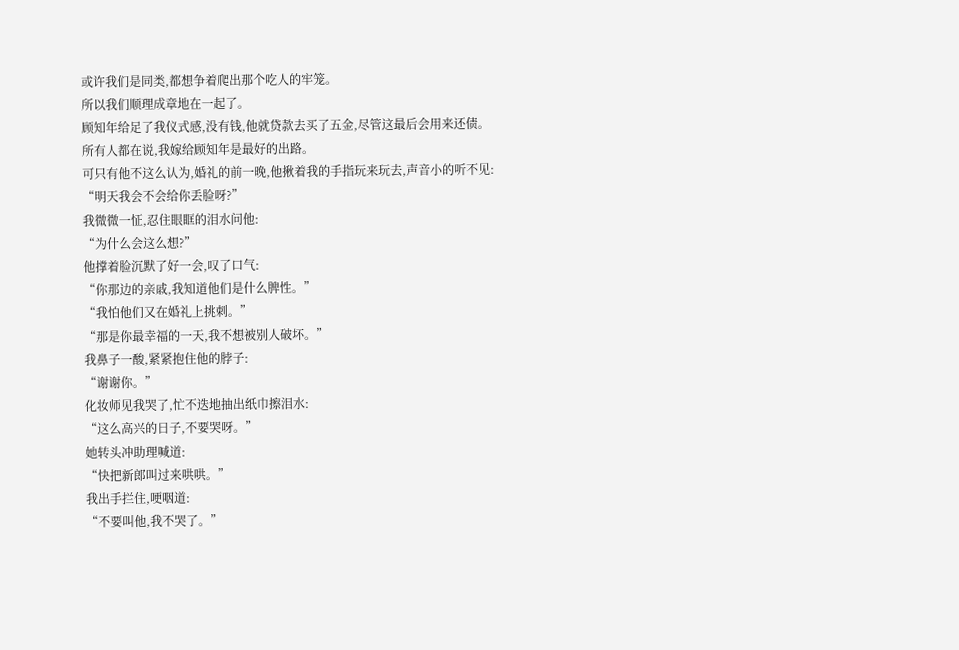或许我们是同类,都想争着爬出那个吃人的牢笼。
所以我们顺理成章地在一起了。
顾知年给足了我仪式感,没有钱,他就贷款去买了五金,尽管这最后会用来还债。
所有人都在说,我嫁给顾知年是最好的出路。
可只有他不这么认为,婚礼的前一晚,他揪着我的手指玩来玩去,声音小的听不见:
“明天我会不会给你丢脸呀?”
我微微一怔,忍住眼眶的泪水问他:
“为什么会这么想?”
他撑着脸沉默了好一会,叹了口气:
“你那边的亲戚,我知道他们是什么脾性。”
“我怕他们又在婚礼上挑刺。”
“那是你最幸福的一天,我不想被别人破坏。”
我鼻子一酸,紧紧抱住他的脖子:
“谢谢你。”
化妆师见我哭了,忙不迭地抽出纸巾擦泪水:
“这么高兴的日子,不要哭呀。”
她转头冲助理喊道:
“快把新郎叫过来哄哄。”
我出手拦住,哽咽道:
“不要叫他,我不哭了。”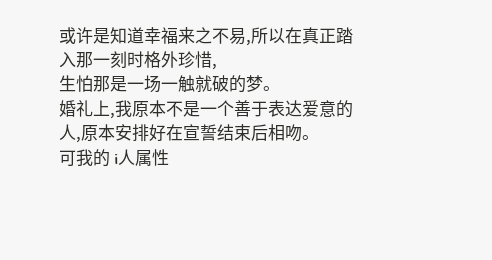或许是知道幸福来之不易,所以在真正踏入那一刻时格外珍惜,
生怕那是一场一触就破的梦。
婚礼上,我原本不是一个善于表达爱意的人,原本安排好在宣誓结束后相吻。
可我的 i人属性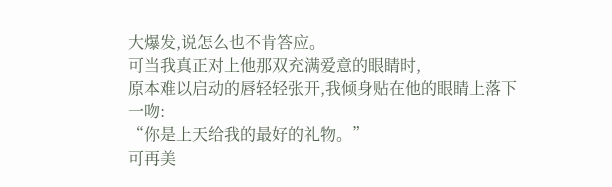大爆发,说怎么也不肯答应。
可当我真正对上他那双充满爱意的眼睛时,
原本难以启动的唇轻轻张开,我倾身贴在他的眼睛上落下一吻:
“你是上天给我的最好的礼物。”
可再美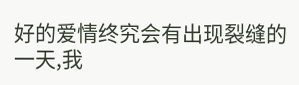好的爱情终究会有出现裂缝的一天,我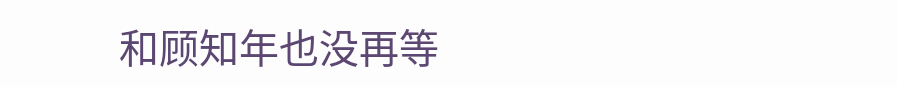和顾知年也没再等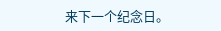来下一个纪念日。